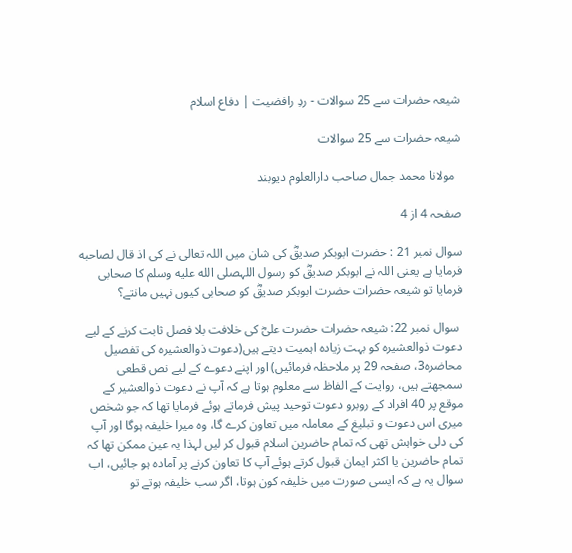شیعہ حضرات سے 25 سوالات - ردِ رافضیت | دفاع اسلام

شیعہ حضرات سے 25 سوالات

  مولانا محمد جمال صاحب دارالعلوم دیوبند

صفحہ 4 از 4

سوال نمبر 21 : حضرت ابوبکر صدیقؓ کی شان میں اللہ تعالی نے کی اذ قال لصاحبه فرمایا ہے یعنی اللہ نے ابوبکر صدیقؓ کو رسول اللہصلى الله عليه وسلم کا صحابی فرمایا تو شیعہ حضرات حضرت ابوبکر صدیقؓ کو صحابی کیوں نہیں مانتے؟

 سوال نمبر 22: شیعہ حضرات حضرت علیؓ کی خلافت بلا فصل ثابت کرنے کے لیے دعوت ذوالعشیرہ کو بہت زیادہ اہمیت دیتے ہیں(دعوت ذوالعشیرہ کی تفصیل محاضرہ3، صفحہ 29 پر ملاحظہ فرمائیں) اور اپنے دعوے کے لیے نص قطعی سمجھتے ہیں، روایت کے الفاظ سے معلوم ہوتا ہے کہ آپ نے دعوت ذوالعشیر کے موقع پر 40 افراد کے روبرو دعوت توحید پیش فرماتے ہوئے فرمایا تھا کہ جو شخص میری اس دعوت و تبلیغ کے معاملہ میں تعاون کرے گا، وہ میرا خلیفہ ہوگا اور آپ کی دلی خواہش تھی کہ تمام حاضرین اسلام قبول کر لیں لہذا یہ عین ممکن تھا کہ تمام حاضرین یا اکثر ایمان قبول کرتے ہوئے آپ کا تعاون کرنے پر آمادہ ہو جائیں، اب سوال یہ ہے کہ ایسی صورت میں خلیفہ کون ہوتا، اگر سب خلیفہ ہوتے تو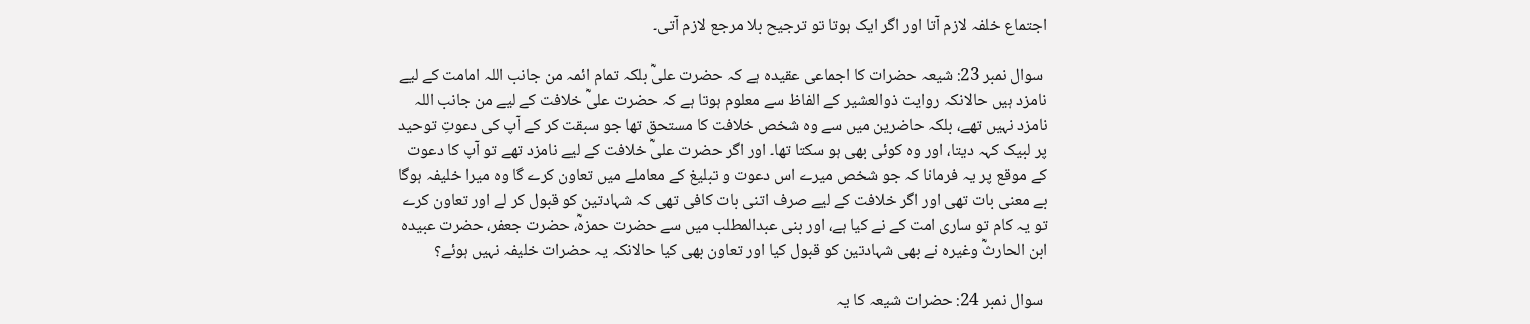اجتماع خلفہ لازم آتا اور اگر ایک ہوتا تو ترجیح بلا مرجع لازم آتی۔

 سوال نمبر 23: شیعہ حضرات کا اجماعی عقیدہ ہے کہ حضرت علیؓ بلکہ تمام ائمہ من جانب اللہ امامت کے لیے نامزد ہیں حالانکہ روایت ذوالعشیر کے الفاظ سے معلوم ہوتا ہے کہ حضرت علیؓ خلافت کے لیے من جانب اللہ نامزد نہیں تھے، بلکہ حاضرین میں سے وہ شخص خلافت کا مستحق تھا جو سبقت کر کے آپ کی دعوتِ توحید پر لبیک کہہ دیتا، اور وہ کوئی بھی ہو سکتا تھا۔ اور اگر حضرت علیؓ خلافت کے لیے نامزد تھے تو آپ کا دعوت کے موقع پر یہ فرمانا کہ جو شخص میرے اس دعوت و تبلیغ کے معاملے میں تعاون کرے گا وہ میرا خلیفہ ہوگا بے معنی بات تھی اور اگر خلافت کے لیے صرف اتنی بات کافی تھی کہ شہادتین کو قبول کر لے اور تعاون کرے تو یہ کام تو ساری امت کے نے کیا ہے، اور بنی عبدالمطلب میں سے حضرت حمزہؓ، حضرت جعفر، حضرت عبیدہ ابن الحارثؓ وغیرہ نے بھی شہادتین کو قبول کیا اور تعاون بھی کیا حالانکہ یہ حضرات خلیفہ نہیں ہوئے؟

 سوال نمبر 24: حضرات شیعہ کا یہ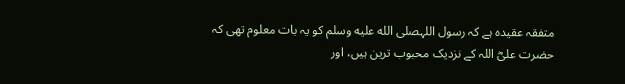متفقہ عقیدہ ہے کہ رسول اللہصلى الله عليه وسلم کو یہ بات معلوم تھی کہ حضرت علیؓ اللہ کے نزدیک محبوب ترین ہیں، اور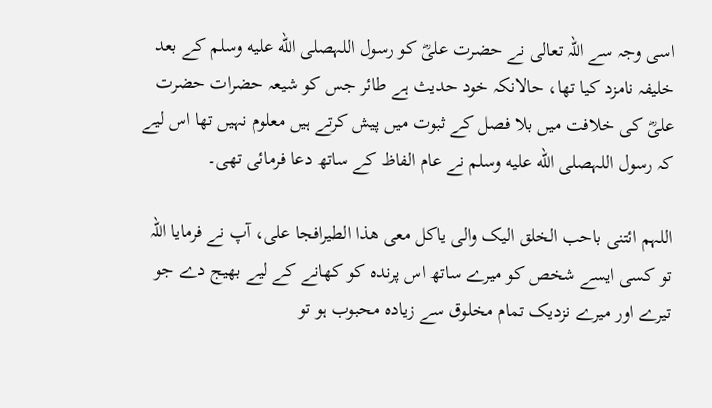اسی وجہ سے اللہ تعالی نے حضرت علیؓ کو رسول اللہصلى الله عليه وسلم کے بعد خلیفہ نامزد کیا تھا، حالانکہ خود حدیث ہے طائر جس کو شیعہ حضرات حضرت علیؓ کی خلافت میں بلا فصل کے ثبوت میں پیش کرتے ہیں معلوم نہیں تھا اس لیے کہ رسول اللہصلى الله عليه وسلم نے عام الفاظ کے ساتھ دعا فرمائی تھی۔

اللہم ائتنی باحب الخلق الیک والی یاکل معی ھذا الطیرافجا علی، آپ نے فرمایا اللہ تو کسی ایسے شخص کو میرے ساتھ اس پرندہ کو کھانے کے لیے بھیج دے جو تیرے اور میرے نزدیک تمام مخلوق سے زیادہ محبوب ہو تو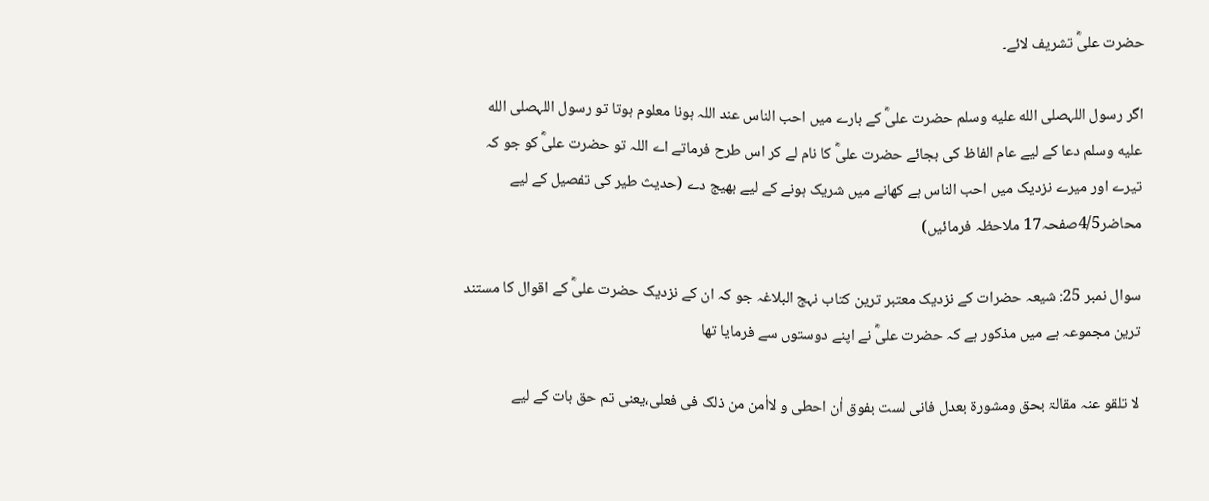حضرت علیؓ تشریف لائے۔

اگر رسول اللہصلى الله عليه وسلم حضرت علیؓ کے بارے میں احب الناس عند اللہ ہونا معلوم ہوتا تو رسول اللہصلى الله عليه وسلم دعا کے لیے عام الفاظ کی بجائے حضرت علیؓ کا نام لے کر اس طرح فرماتے اے اللہ تو حضرت علیؓ کو جو کہ تیرے اور میرے نزدیک میں احب الناس ہے کھانے میں شریک ہونے کے لیے بھیج دے (حدیث طیر کی تفصیل کے لیے محاضر4/5صفحہ17 ملاحظہ فرمائیں)

سوال نمبر 25: شیعہ حضرات کے نزدیک معتبر ترین کتاب نہج البلاغہ جو کہ ان کے نزدیک حضرت علیؓ کے اقوال کا مستند ترین مجموعہ ہے میں مذکور ہے کہ حضرت علیؓ نے اپنے دوستوں سے فرمایا تھا

لا تلقو عنہ مقالۃ بحق ومشورۃ بعدل فانی لست بفوق اٰن احطی و لااٰمن من ذلک فی فعلی،یعنی تم حق بات کے لیے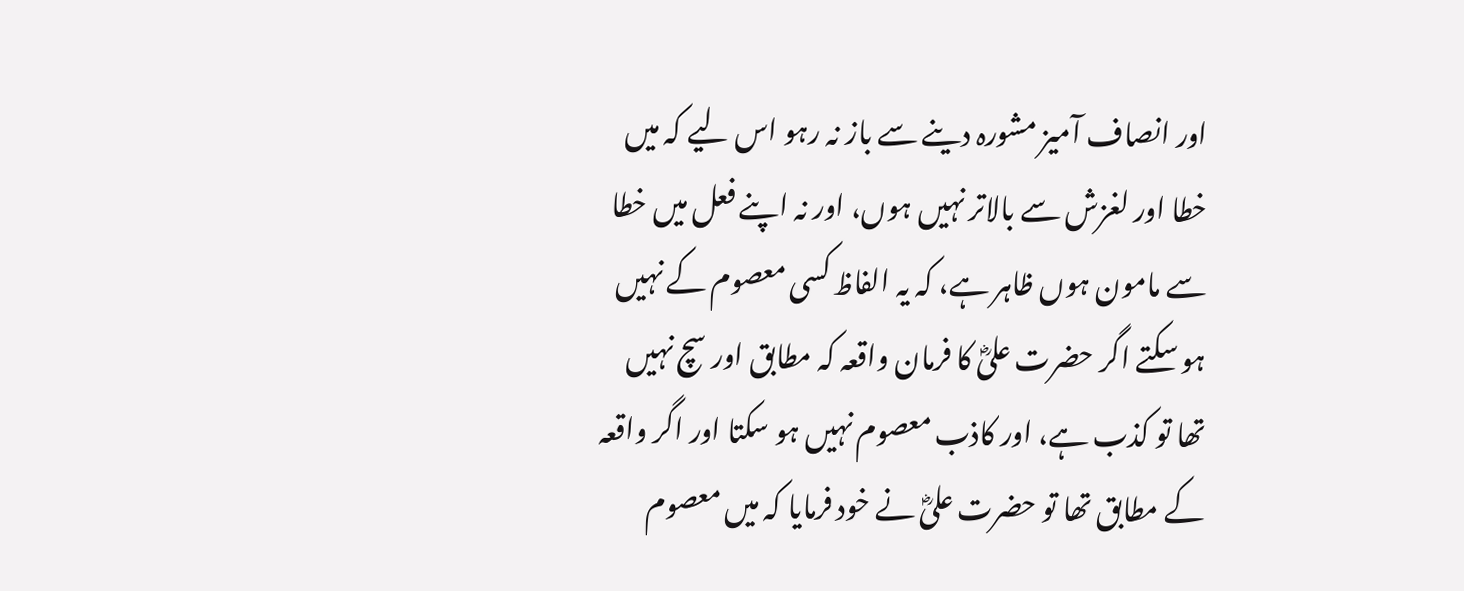اور انصاف آمیز مشورہ دینے سے باز نہ رہو اس لیے کہ میں خطا اور لغزش سے بالاتر نہیں ہوں، اور نہ اپنے فعل میں خطا سے مامون ہوں ظاہر ہے، کہ یہ الفاظ کسی معصوم کے نہیں ہو سکتے اگر حضرت علیؓ کا فرمان واقعہ کہ مطابق اور سچ نہیں تھا تو کذب ہے، اور کاذب معصوم نہیں ہو سکتا اور اگر واقعہ کے مطابق تھا تو حضرت علیؓ نے خود فرمایا کہ میں معصوم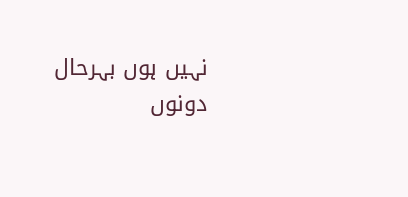نہیں ہوں بہرحال دونوں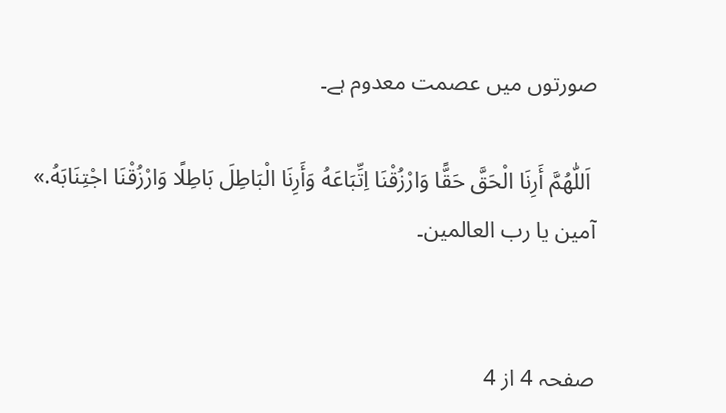صورتوں میں عصمت معدوم ہے۔

 اَللّٰهُمَّ أَرِنَا الْحَقَّ حَقًّا وَارْزُقْنَا اِتِّبَاعَهُ وَأَرِنَا الْبَاطِلَ بَاطِلًا وَارْزُقْنَا اجْتِنَابَهُ.» آمین یا رب العالمین۔


صفحہ 4 از 4